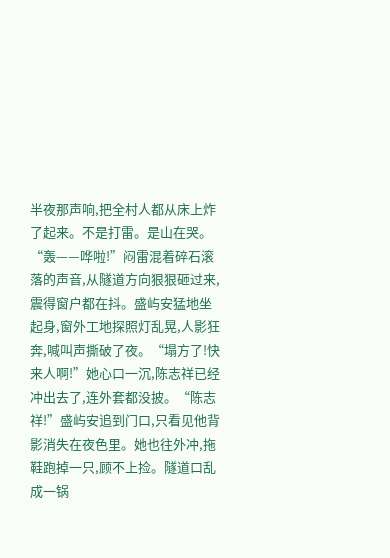半夜那声响,把全村人都从床上炸了起来。不是打雷。是山在哭。“轰——哗啦!”闷雷混着碎石滚落的声音,从隧道方向狠狠砸过来,震得窗户都在抖。盛屿安猛地坐起身,窗外工地探照灯乱晃,人影狂奔,喊叫声撕破了夜。“塌方了!快来人啊!”她心口一沉,陈志祥已经冲出去了,连外套都没披。“陈志祥!”盛屿安追到门口,只看见他背影消失在夜色里。她也往外冲,拖鞋跑掉一只,顾不上捡。隧道口乱成一锅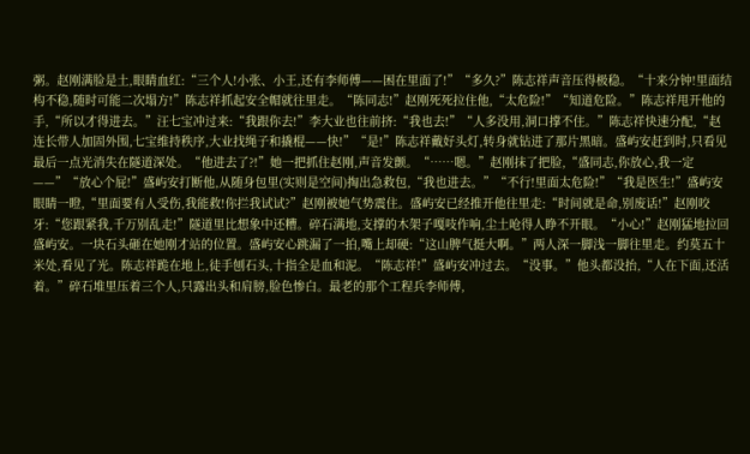粥。赵刚满脸是土,眼睛血红:“三个人!小张、小王,还有李师傅——困在里面了!”“多久?”陈志祥声音压得极稳。“十来分钟!里面结构不稳,随时可能二次塌方!”陈志祥抓起安全帽就往里走。“陈同志!”赵刚死死拉住他,“太危险!”“知道危险。”陈志祥甩开他的手,“所以才得进去。”汪七宝冲过来:“我跟你去!”李大业也往前挤:“我也去!”“人多没用,洞口撑不住。”陈志祥快速分配,“赵连长带人加固外围,七宝维持秩序,大业找绳子和撬棍——快!”“是!”陈志祥戴好头灯,转身就钻进了那片黑暗。盛屿安赶到时,只看见最后一点光消失在隧道深处。“他进去了?!”她一把抓住赵刚,声音发颤。“……嗯。”赵刚抹了把脸,“盛同志,你放心,我一定——”“放心个屁!”盛屿安打断他,从随身包里(实则是空间)掏出急救包,“我也进去。”“不行!里面太危险!”“我是医生!”盛屿安眼睛一瞪,“里面要有人受伤,我能救!你拦我试试?”赵刚被她气势震住。盛屿安已经推开他往里走:“时间就是命,别废话!”赵刚咬牙:“您跟紧我,千万别乱走!”隧道里比想象中还糟。碎石满地,支撑的木架子嘎吱作响,尘土呛得人睁不开眼。“小心!”赵刚猛地拉回盛屿安。一块石头砸在她刚才站的位置。盛屿安心跳漏了一拍,嘴上却硬:“这山脾气挺大啊。”两人深一脚浅一脚往里走。约莫五十米处,看见了光。陈志祥跪在地上,徒手刨石头,十指全是血和泥。“陈志祥!”盛屿安冲过去。“没事。”他头都没抬,“人在下面,还活着。”碎石堆里压着三个人,只露出头和肩膀,脸色惨白。最老的那个工程兵李师傅,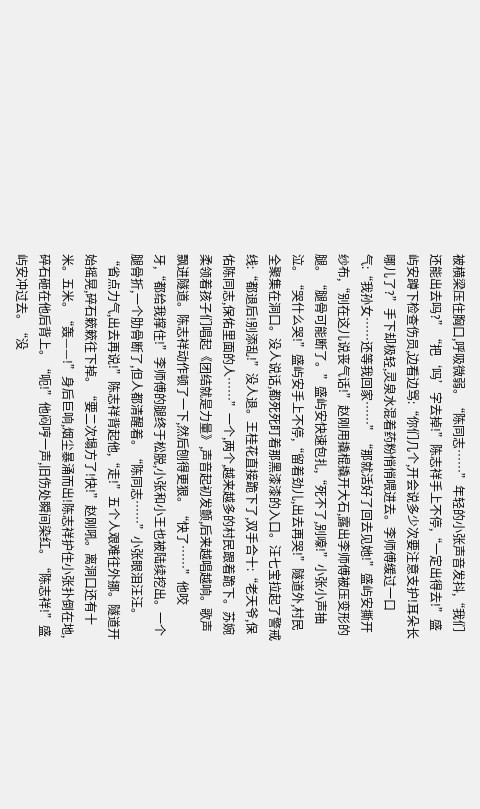被横梁压住胸口,呼吸微弱。“陈同志……”年轻的小张声音发抖,“我们还能出去吗?”“把‘吗’字去掉!”陈志祥手上不停,“一定出得去!”盛屿安蹲下检查伤员,边看边骂:“你们几个,开会说多少次要注意支护!耳朵长哪儿了?”手下却极轻,灵泉水混着药粉悄悄喂进去。李师傅缓过一口气:“我孙女……还等我回家……”“那就活好了回去见她!”盛屿安撕开纱布,“别在这儿说丧气话!”赵刚用撬棍撬开大石,露出李师傅被压变形的腿。“腿骨可能断了。”盛屿安快速包扎,“死不了,别嚎!”小张小声抽泣。“哭什么哭!”盛屿安手上不停,“留着劲儿,出去再哭!”隧道外,村民全聚集在洞口。没人说话,都死死盯着那黑漆漆的入口。汪七宝拉起了警戒线:“都退后!别添乱!”没人退。王桂花直接跪下了,双手合十:“老天爷,保佑陈同志,保佑里面的人……”一个,两个,越来越多的村民跟着跪下。苏婉柔领着孩子们唱起《团结就是力量》,声音起初发颤,后来越唱越响。歌声飘进隧道。陈志祥动作顿了一下,然后刨得更狠。“快了……”他咬牙,“都给我撑住!”李师傅的腿终于松脱,小张和小王也被陆续挖出。一个腿骨折,一个肋骨断了,但人都清醒着。“陈同志……”小张眼泪汪汪。“省点力气,出去再说!”陈志祥背起他,“走!”五个人艰难往外挪。隧道开始摇晃,碎石簌簌往下掉。“要二次塌方了!快!”赵刚吼。离洞口还有十米。五米。“轰——!”身后巨响,烟尘暴涌而出!陈志祥护住小张扑倒在地,碎石砸在他后背上。“呃!”他闷哼一声,旧伤处瞬间染红。“陈志祥!”盛屿安冲过去。“没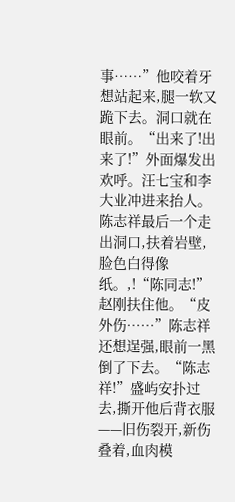事……”他咬着牙想站起来,腿一软又跪下去。洞口就在眼前。“出来了!出来了!”外面爆发出欢呼。汪七宝和李大业冲进来抬人。陈志祥最后一个走出洞口,扶着岩壁,脸色白得像纸。,!“陈同志!”赵刚扶住他。“皮外伤……”陈志祥还想逞强,眼前一黑倒了下去。“陈志祥!”盛屿安扑过去,撕开他后背衣服——旧伤裂开,新伤叠着,血肉模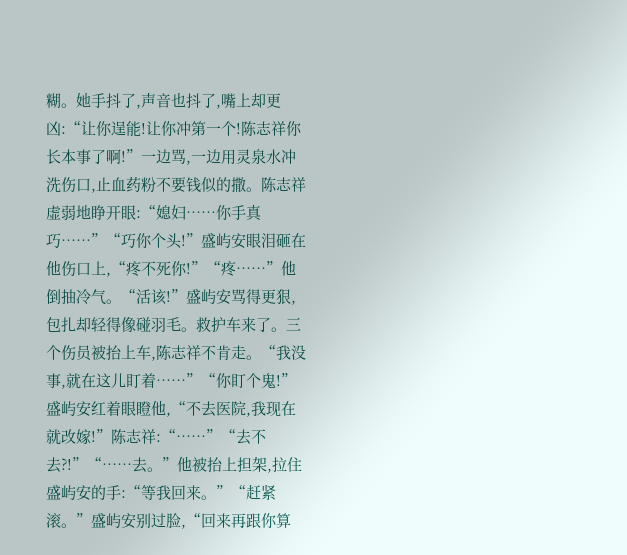糊。她手抖了,声音也抖了,嘴上却更凶:“让你逞能!让你冲第一个!陈志祥你长本事了啊!”一边骂,一边用灵泉水冲洗伤口,止血药粉不要钱似的撒。陈志祥虚弱地睁开眼:“媳妇……你手真巧……”“巧你个头!”盛屿安眼泪砸在他伤口上,“疼不死你!”“疼……”他倒抽冷气。“活该!”盛屿安骂得更狠,包扎却轻得像碰羽毛。救护车来了。三个伤员被抬上车,陈志祥不肯走。“我没事,就在这儿盯着……”“你盯个鬼!”盛屿安红着眼瞪他,“不去医院,我现在就改嫁!”陈志祥:“……”“去不去?!”“……去。”他被抬上担架,拉住盛屿安的手:“等我回来。”“赶紧滚。”盛屿安别过脸,“回来再跟你算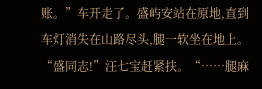账。”车开走了。盛屿安站在原地,直到车灯消失在山路尽头,腿一软坐在地上。“盛同志!”汪七宝赶紧扶。“……腿麻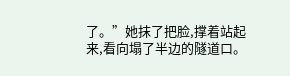了。”她抹了把脸,撑着站起来,看向塌了半边的隧道口。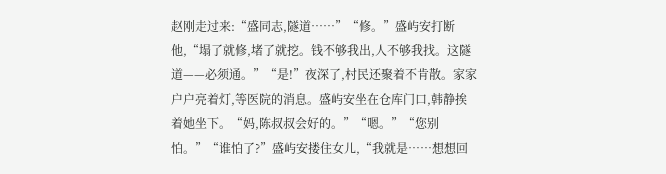赵刚走过来:“盛同志,隧道……”“修。”盛屿安打断他,“塌了就修,堵了就挖。钱不够我出,人不够我找。这隧道——必须通。”“是!”夜深了,村民还聚着不肯散。家家户户亮着灯,等医院的消息。盛屿安坐在仓库门口,韩静挨着她坐下。“妈,陈叔叔会好的。”“嗯。”“您别怕。”“谁怕了?”盛屿安搂住女儿,“我就是……想想回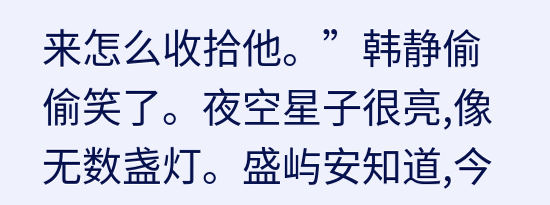来怎么收拾他。”韩静偷偷笑了。夜空星子很亮,像无数盏灯。盛屿安知道,今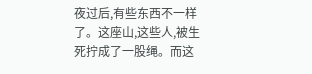夜过后,有些东西不一样了。这座山,这些人,被生死拧成了一股绳。而这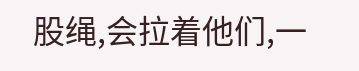股绳,会拉着他们,一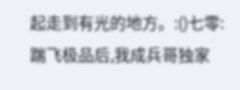起走到有光的地方。:()七零:踹飞极品后,我成兵哥独家